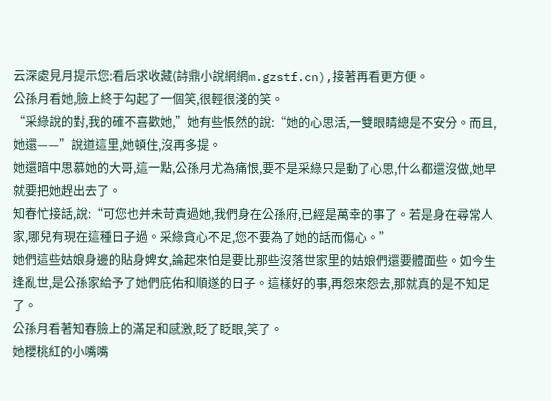云深處見月提示您:看后求收藏(詩鼎小說網網m.gzstf.cn),接著再看更方便。
公孫月看她,臉上終于勾起了一個笑,很輕很淺的笑。
“采綠說的對,我的確不喜歡她,”她有些悵然的說:“她的心思活,一雙眼睛總是不安分。而且,她還——”說道這里,她頓住,沒再多提。
她還暗中思慕她的大哥,這一點,公孫月尤為痛恨,要不是采綠只是動了心思,什么都還沒做,她早就要把她趕出去了。
知春忙接話,說:“可您也并未苛責過她,我們身在公孫府,已經是萬幸的事了。若是身在尋常人家,哪兒有現在這種日子過。采綠貪心不足,您不要為了她的話而傷心。”
她們這些姑娘身邊的貼身婢女,論起來怕是要比那些沒落世家里的姑娘們還要體面些。如今生逢亂世,是公孫家給予了她們庇佑和順遂的日子。這樣好的事,再怨來怨去,那就真的是不知足了。
公孫月看著知春臉上的滿足和感激,眨了眨眼,笑了。
她櫻桃紅的小嘴嘴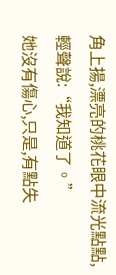角上揚,漂亮的桃花眼中流光點點,輕聲說:“我知道了。”
她沒有傷心,只是,有點失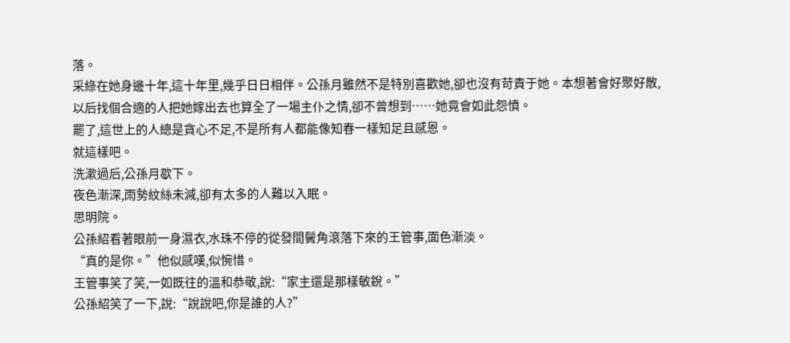落。
采綠在她身邊十年,這十年里,幾乎日日相伴。公孫月雖然不是特別喜歡她,卻也沒有苛責于她。本想著會好聚好散,以后找個合適的人把她嫁出去也算全了一場主仆之情,卻不曾想到……她竟會如此怨憤。
罷了,這世上的人總是貪心不足,不是所有人都能像知春一樣知足且感恩。
就這樣吧。
洗漱過后,公孫月歇下。
夜色漸深,雨勢紋絲未減,卻有太多的人難以入眠。
思明院。
公孫紹看著眼前一身濕衣,水珠不停的從發間鬢角滾落下來的王管事,面色漸淡。
“真的是你。”他似感嘆,似惋惜。
王管事笑了笑,一如既往的溫和恭敬,說:“家主還是那樣敏銳。”
公孫紹笑了一下,說:“說說吧,你是誰的人?”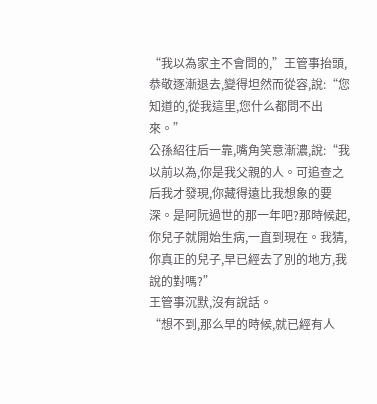“我以為家主不會問的,”王管事抬頭,恭敬逐漸退去,變得坦然而從容,說:“您知道的,從我這里,您什么都問不出來。”
公孫紹往后一靠,嘴角笑意漸濃,說:“我以前以為,你是我父親的人。可追查之后我才發現,你藏得遠比我想象的要深。是阿阮過世的那一年吧?那時候起,你兒子就開始生病,一直到現在。我猜,你真正的兒子,早已經去了別的地方,我說的對嗎?”
王管事沉默,沒有說話。
“想不到,那么早的時候,就已經有人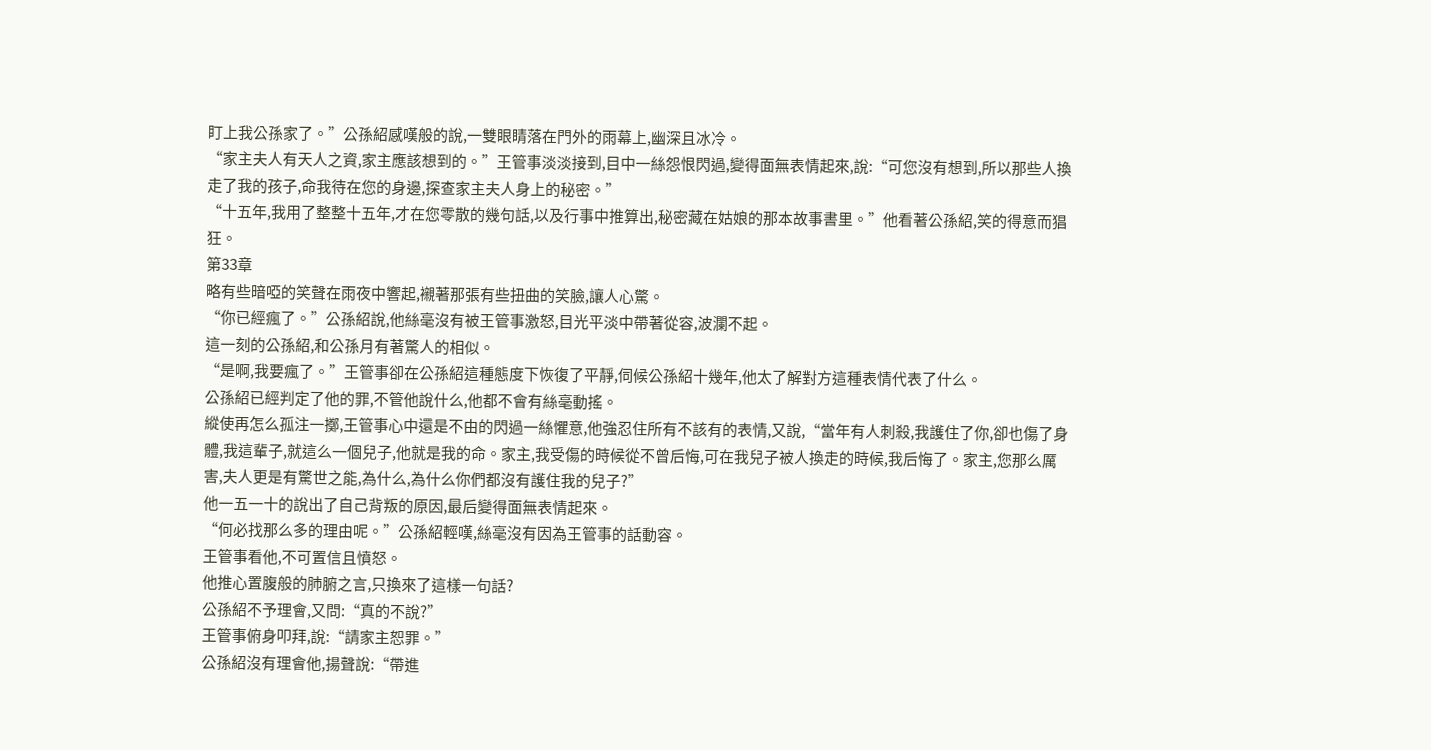盯上我公孫家了。”公孫紹感嘆般的說,一雙眼睛落在門外的雨幕上,幽深且冰冷。
“家主夫人有天人之資,家主應該想到的。”王管事淡淡接到,目中一絲怨恨閃過,變得面無表情起來,說:“可您沒有想到,所以那些人換走了我的孩子,命我待在您的身邊,探查家主夫人身上的秘密。”
“十五年,我用了整整十五年,才在您零散的幾句話,以及行事中推算出,秘密藏在姑娘的那本故事書里。”他看著公孫紹,笑的得意而猖狂。
第33章
略有些暗啞的笑聲在雨夜中響起,襯著那張有些扭曲的笑臉,讓人心驚。
“你已經瘋了。”公孫紹說,他絲毫沒有被王管事激怒,目光平淡中帶著從容,波瀾不起。
這一刻的公孫紹,和公孫月有著驚人的相似。
“是啊,我要瘋了。”王管事卻在公孫紹這種態度下恢復了平靜,伺候公孫紹十幾年,他太了解對方這種表情代表了什么。
公孫紹已經判定了他的罪,不管他說什么,他都不會有絲毫動搖。
縱使再怎么孤注一擲,王管事心中還是不由的閃過一絲懼意,他強忍住所有不該有的表情,又說,“當年有人刺殺,我護住了你,卻也傷了身體,我這輩子,就這么一個兒子,他就是我的命。家主,我受傷的時候從不曾后悔,可在我兒子被人換走的時候,我后悔了。家主,您那么厲害,夫人更是有驚世之能,為什么,為什么你們都沒有護住我的兒子?”
他一五一十的說出了自己背叛的原因,最后變得面無表情起來。
“何必找那么多的理由呢。”公孫紹輕嘆,絲毫沒有因為王管事的話動容。
王管事看他,不可置信且憤怒。
他推心置腹般的肺腑之言,只換來了這樣一句話?
公孫紹不予理會,又問:“真的不說?”
王管事俯身叩拜,說:“請家主恕罪。”
公孫紹沒有理會他,揚聲說:“帶進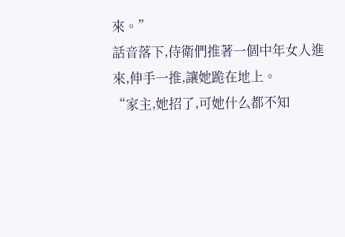來。”
話音落下,侍衛們推著一個中年女人進來,伸手一推,讓她跪在地上。
“家主,她招了,可她什么都不知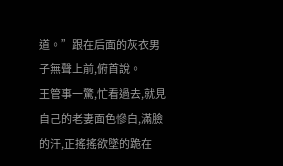道。”跟在后面的灰衣男子無聲上前,俯首說。
王管事一驚,忙看過去,就見自己的老妻面色慘白,滿臉的汗,正搖搖欲墜的跪在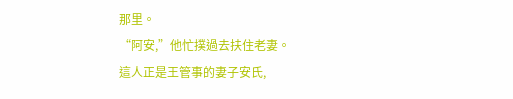那里。
“阿安,”他忙撲過去扶住老妻。
這人正是王管事的妻子安氏,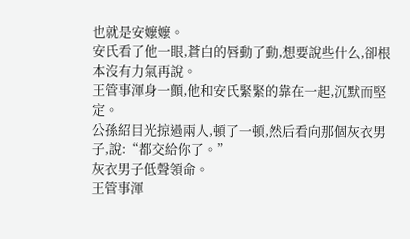也就是安嬤嬤。
安氏看了他一眼,蒼白的唇動了動,想要說些什么,卻根本沒有力氣再說。
王管事渾身一顫,他和安氏緊緊的靠在一起,沉默而堅定。
公孫紹目光掠過兩人,頓了一頓,然后看向那個灰衣男子,說:“都交給你了。”
灰衣男子低聲領命。
王管事渾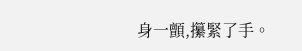身一顫,攥緊了手。